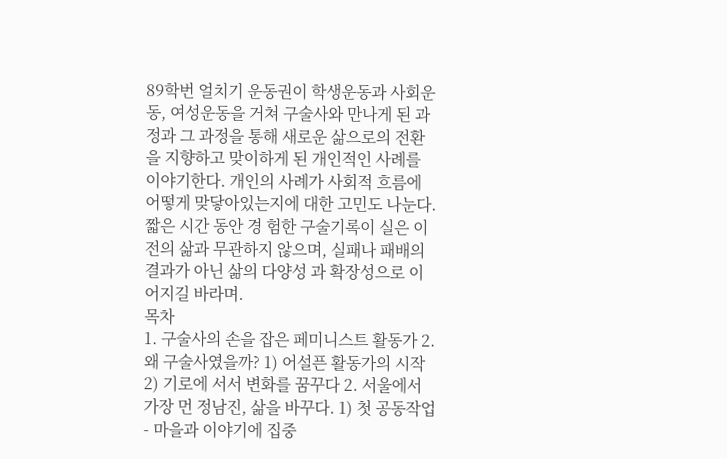89학번 얼치기 운동권이 학생운동과 사회운동, 여성운동을 거쳐 구술사와 만나게 된 과정과 그 과정을 통해 새로운 삶으로의 전환을 지향하고 맞이하게 된 개인적인 사례를 이야기한다. 개인의 사례가 사회적 흐름에 어떻게 맞닿아있는지에 대한 고민도 나눈다. 짧은 시간 동안 경 험한 구술기록이 실은 이전의 삶과 무관하지 않으며, 실패나 패배의 결과가 아닌 삶의 다양성 과 확장성으로 이어지길 바라며.
목차
1. 구술사의 손을 잡은 페미니스트 활동가 2. 왜 구술사였을까? 1) 어설픈 활동가의 시작 2) 기로에 서서 변화를 꿈꾸다 2. 서울에서 가장 먼 정남진, 삶을 바꾸다. 1) 첫 공동작업 - 마을과 이야기에 집중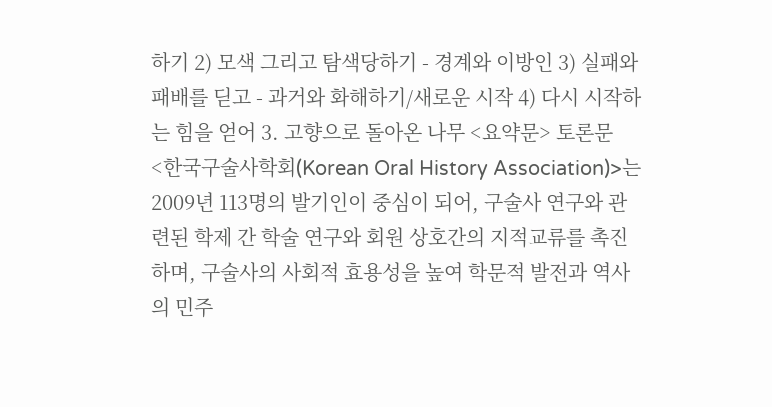하기 2) 모색 그리고 탐색당하기 - 경계와 이방인 3) 실패와 패배를 딛고 - 과거와 화해하기/새로운 시작 4) 다시 시작하는 힘을 얻어 3. 고향으로 돌아온 나무 <요약문> 토론문
<한국구술사학회(Korean Oral History Association)>는 2009년 113명의 발기인이 중심이 되어, 구술사 연구와 관련된 학제 간 학술 연구와 회원 상호간의 지적교류를 촉진하며, 구술사의 사회적 효용성을 높여 학문적 발전과 역사의 민주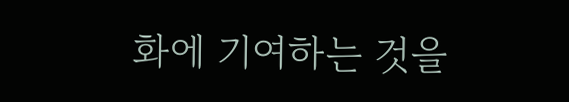화에 기여하는 것을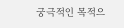궁극적인 목적으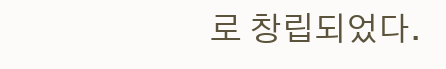로 창립되었다.